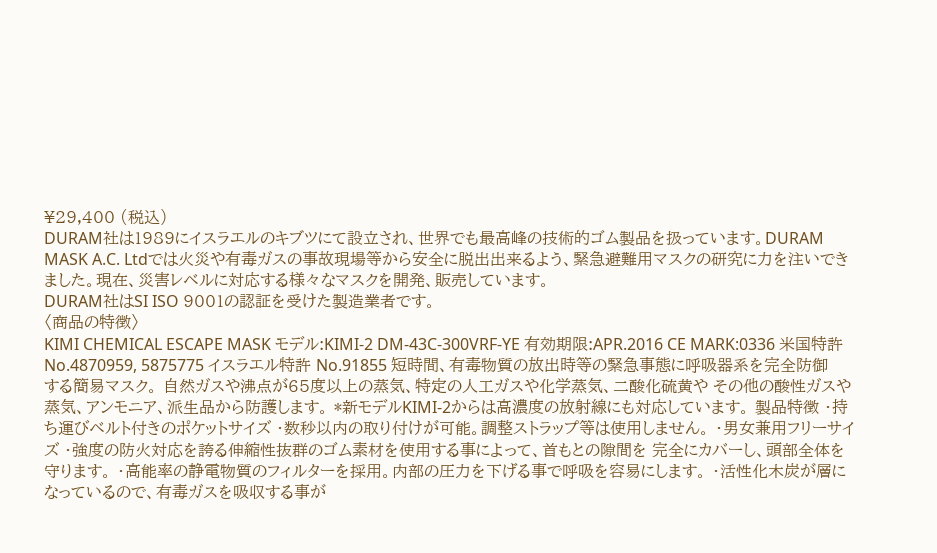¥29,400 (税込)
DURAM社は1989にイスラエルのキブツにて設立され、世界でも最高峰の技術的ゴム製品を扱っています。DURAM MASK A.C. Ltdでは火災や有毒ガスの事故現場等から安全に脱出出来るよう、緊急避難用マスクの研究に力を注いできました。現在、災害レベルに対応する様々なマスクを開発、販売しています。
DURAM社はSI ISO 9001の認証を受けた製造業者です。
〈商品の特徴〉
KIMI CHEMICAL ESCAPE MASK モデル:KIMI-2 DM-43C-300VRF-YE 有効期限:APR.2016 CE MARK:0336 米国特許 No.4870959, 5875775 イスラエル特許 No.91855 短時間、有毒物質の放出時等の緊急事態に呼吸器系を完全防御する簡易マスク。 自然ガスや沸点が65度以上の蒸気、特定の人工ガスや化学蒸気、二酸化硫黄や その他の酸性ガスや蒸気、アンモニア、派生品から防護します。 *新モデルKIMI-2からは高濃度の放射線にも対応しています。 製品特徴 ・持ち運びベルト付きのポケットサイズ ・数秒以内の取り付けが可能。調整ストラップ等は使用しません。 ・男女兼用フリーサイズ ・強度の防火対応を誇る伸縮性抜群のゴム素材を使用する事によって、首もとの隙間を 完全にカバーし、頭部全体を守ります。 ・高能率の静電物質のフィルターを採用。内部の圧力を下げる事で呼吸を容易にします。 ・活性化木炭が層になっているので、有毒ガスを吸収する事が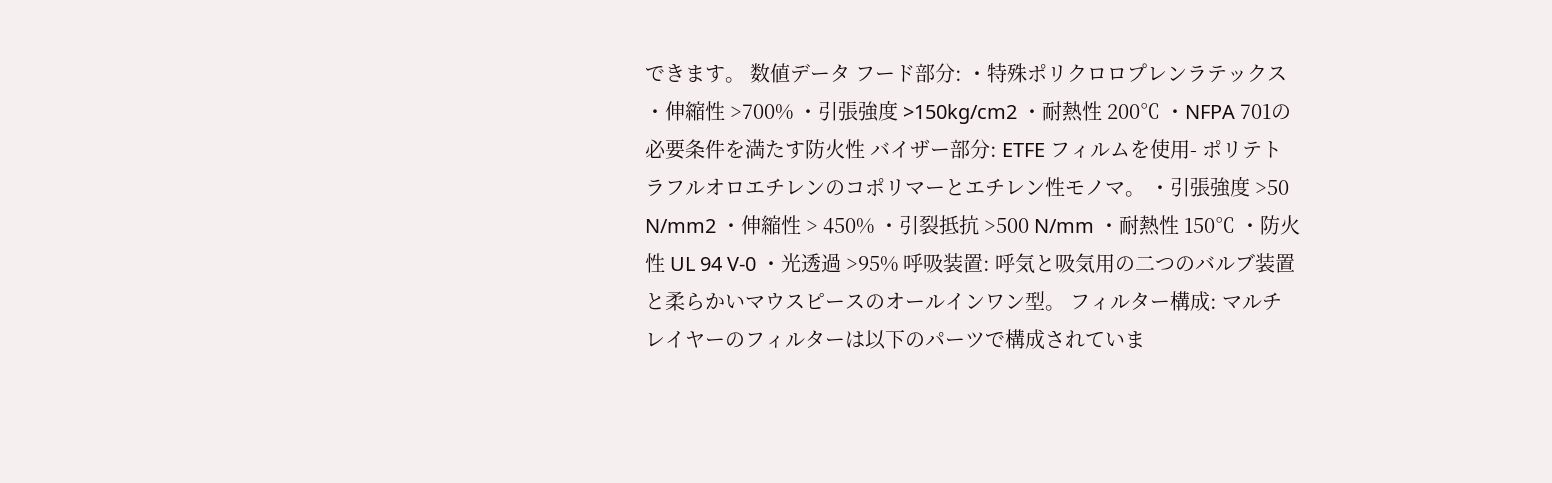できます。 数値データ フード部分: ・特殊ポリクロロプレンラテックス ・伸縮性 >700% ・引張強度 >150kg/cm2 ・耐熱性 200℃ ・NFPA 701の必要条件を満たす防火性 バイザー部分: ETFE フィルムを使用- ポリテトラフルオロエチレンのコポリマーとエチレン性モノマ。 ・引張強度 >50 N/mm2 ・伸縮性 > 450% ・引裂抵抗 >500 N/mm ・耐熱性 150℃ ・防火性 UL 94 V-0 ・光透過 >95% 呼吸装置: 呼気と吸気用の二つのバルブ装置と柔らかいマウスピースのオールインワン型。 フィルター構成: マルチレイヤーのフィルターは以下のパーツで構成されていま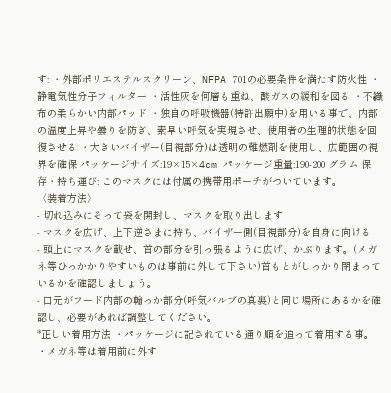す: ・外部ポリエステルスクリーン、NFPA 701の必要条件を満たす防火性 ・静電気性分子フィルター ・活性灰を何層も重ね、酸ガスの緩和を図る ・不織布の柔らかい内部パッド ・独自の呼吸機器(特許出願中)を用いる事で、内部の温度上昇や曇りを防ぎ、素早い呼気を実現させ、使用者の生理的状態を回復させる ・大きいバイザー(目視部分)は透明の難燃剤を使用し、広範囲の視界を確保 パッケージサイズ:19×15×4cm パッケージ重量:190-200 グラム 保存・持ち運び: このマスクには付属の携帯用ポーチがついています。
〈装着方法〉
- 切れ込みにそって袋を開封し、マスクを取り出します
- マスクを広げ、上下逆さまに持ち、バイザー側(目視部分)を自身に向ける
- 頭上にマスクを載せ、首の部分を引っ張るように広げ、かぶります。(メガネ等ひっかかりやすいものは事前に外して下さい)首もとがしっかり閉まっているかを確認しましょう。
- 口元がフード内部の輪っか部分(呼気バルブの真裏)と同じ場所にあるかを確認し、必要があれば調整してください。
*正しい着用方法 ・パッケージに記されている通り順を追って着用する事。 ・メガネ等は着用前に外す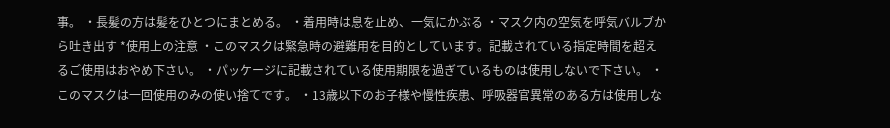事。 ・長髪の方は髪をひとつにまとめる。 ・着用時は息を止め、一気にかぶる ・マスク内の空気を呼気バルブから吐き出す *使用上の注意 ・このマスクは緊急時の避難用を目的としています。記載されている指定時間を超えるご使用はおやめ下さい。 ・パッケージに記載されている使用期限を過ぎているものは使用しないで下さい。 ・このマスクは一回使用のみの使い捨てです。 ・13歳以下のお子様や慢性疾患、呼吸器官異常のある方は使用しな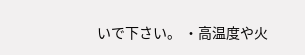いで下さい。 ・高温度や火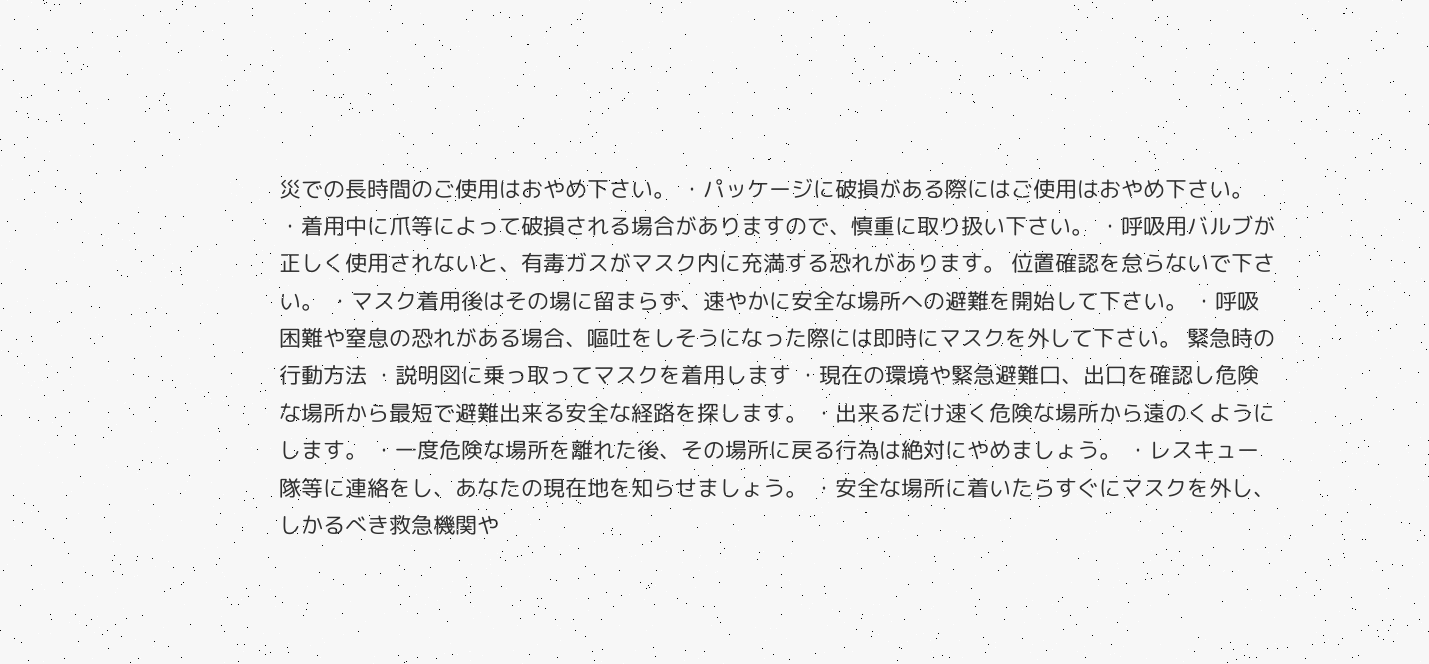災での長時間のご使用はおやめ下さい。 ・パッケージに破損がある際にはご使用はおやめ下さい。 ・着用中に爪等によって破損される場合がありますので、慎重に取り扱い下さい。 ・呼吸用バルブが正しく使用されないと、有毒ガスがマスク内に充満する恐れがあります。 位置確認を怠らないで下さい。 ・マスク着用後はその場に留まらず、速やかに安全な場所への避難を開始して下さい。 ・呼吸困難や窒息の恐れがある場合、嘔吐をしそうになった際には即時にマスクを外して下さい。 緊急時の行動方法 ・説明図に乗っ取ってマスクを着用します ・現在の環境や緊急避難口、出口を確認し危険な場所から最短で避難出来る安全な経路を探します。 ・出来るだけ速く危険な場所から遠のくようにします。 ・一度危険な場所を離れた後、その場所に戻る行為は絶対にやめましょう。 ・レスキュー隊等に連絡をし、あなたの現在地を知らせましょう。 ・安全な場所に着いたらすぐにマスクを外し、しかるべき救急機関や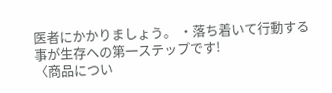医者にかかりましょう。 ・落ち着いて行動する事が生存への第一ステップです!
〈商品につい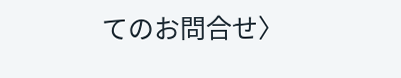てのお問合せ〉